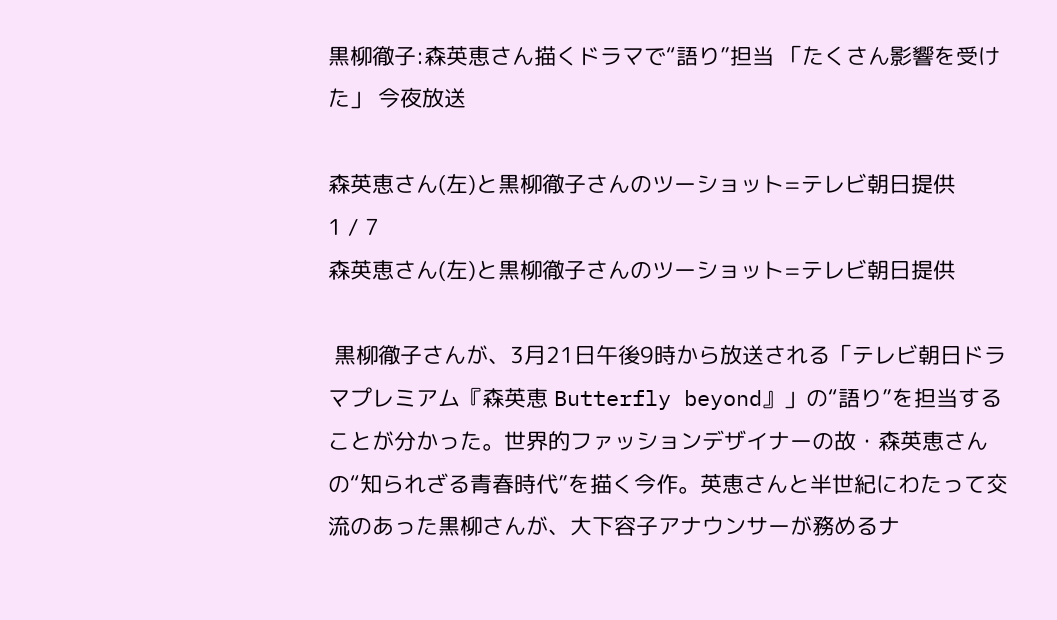黒柳徹子:森英恵さん描くドラマで“語り”担当 「たくさん影響を受けた」 今夜放送

森英恵さん(左)と黒柳徹子さんのツーショット=テレビ朝日提供
1 / 7
森英恵さん(左)と黒柳徹子さんのツーショット=テレビ朝日提供

 黒柳徹子さんが、3月21日午後9時から放送される「テレビ朝日ドラマプレミアム『森英恵 Butterfly beyond』」の“語り”を担当することが分かった。世界的ファッションデザイナーの故・森英恵さんの“知られざる青春時代”を描く今作。英恵さんと半世紀にわたって交流のあった黒柳さんが、大下容子アナウンサーが務めるナ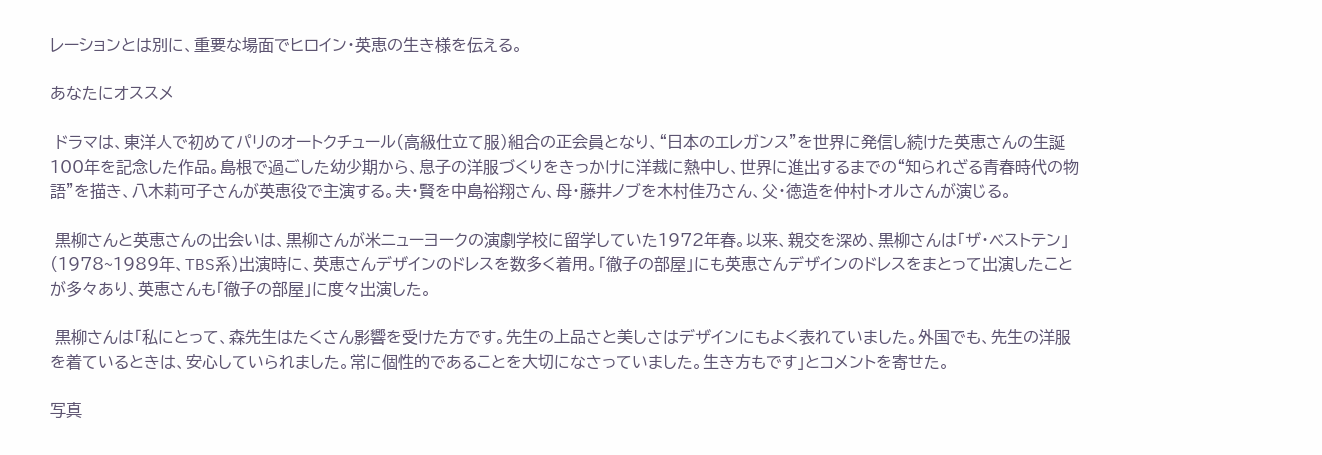レーションとは別に、重要な場面でヒロイン・英恵の生き様を伝える。

あなたにオススメ

 ドラマは、東洋人で初めてパリのオートクチュール(高級仕立て服)組合の正会員となり、“日本のエレガンス”を世界に発信し続けた英恵さんの生誕100年を記念した作品。島根で過ごした幼少期から、息子の洋服づくりをきっかけに洋裁に熱中し、世界に進出するまでの“知られざる青春時代の物語”を描き、八木莉可子さんが英恵役で主演する。夫・賢を中島裕翔さん、母・藤井ノブを木村佳乃さん、父・徳造を仲村トオルさんが演じる。

 黒柳さんと英恵さんの出会いは、黒柳さんが米ニューヨークの演劇学校に留学していた1972年春。以来、親交を深め、黒柳さんは「ザ・ベストテン」(1978~1989年、TBS系)出演時に、英恵さんデザインのドレスを数多く着用。「徹子の部屋」にも英恵さんデザインのドレスをまとって出演したことが多々あり、英恵さんも「徹子の部屋」に度々出演した。

 黒柳さんは「私にとって、森先生はたくさん影響を受けた方です。先生の上品さと美しさはデザインにもよく表れていました。外国でも、先生の洋服を着ているときは、安心していられました。常に個性的であることを大切になさっていました。生き方もです」とコメントを寄せた。

写真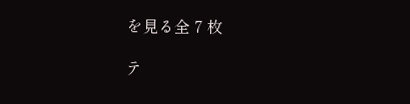を見る全 7 枚

テ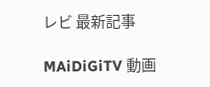レビ 最新記事

MAiDiGiTV 動画